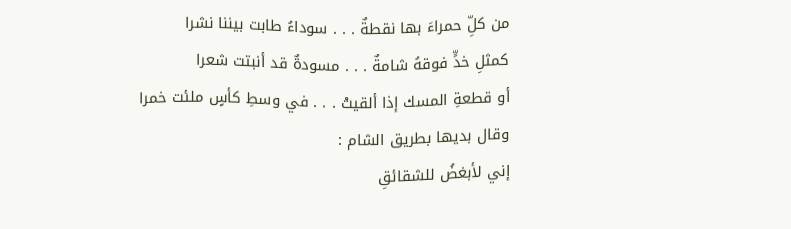من كلِّ حمراءَ بها نقطةٌ . . . سوداءُ طابت بيننا نشرا
كمثلِ خدٍّ فوقهُ شامةٌ . . . مسودةٌ قد أنبتت شعرا
أو قطعةِ المسك إذا ألقيتْ . . . في وسطِ كأسٍ ملئت خمرا
وقال بديها بطريق الشام :
إني لأبغضُ للشقائقِ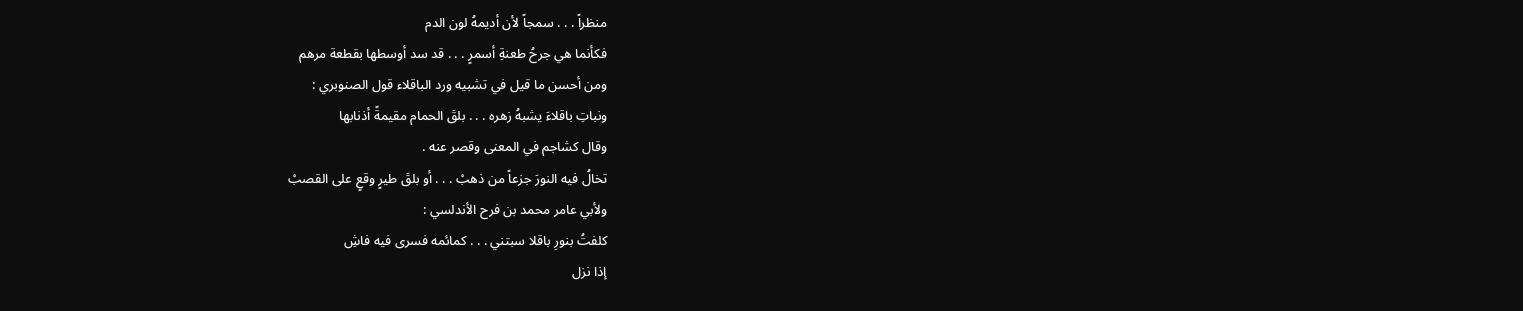منظراً . . . سمجاً لأن أديمهُ لون الدم
فكأنما هي جرحُ طعنةِ أسمرٍ . . . قد سد أوسطها بقطعة مرهم
ومن أحسن ما قيل في تشبيه ورد الباقلاء قول الصنوبري :
ونباتِ باقلاءَ يشبهُ زهره . . . بلقَ الحمام مقيمةً أذنابها
وقال كشاجم في المعنى وقصر عنه .
تخالُ فيه النورَ جزعاً من ذهبْ . . . أو بلقَ طيرٍ وقعٍ على القصبْ
ولأبي عامر محمد بن فرح الأندلسي :
كلفتُ بنورِ باقلا سبتني . . . كمائمه فسرى فيه فاشِ
إذا نزل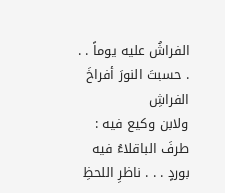الفراشُ عليه يوماً . . . حسبتَ النورَ أفراخَ الفراشِ
ولابن وكيع فيه :
طرفَ الباقلاءُ فيه بوردٍ . . . ناظرِ اللحظِ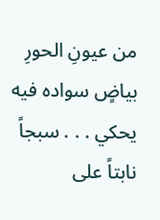من عيونِ الحورِ
بياضٍ سواده فيه يحكي . . . سبجاً نابتاً على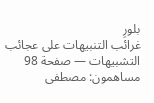بلورِ
غرائب التنبيهات على عجائب التشبيهات — صفحة 98
مساهمون: مصطفى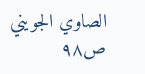الصاوي الجويني
ص٩٨